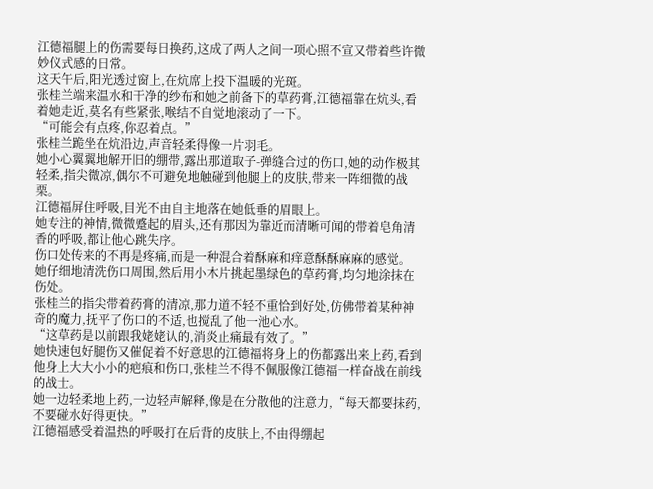江德福腿上的伤需要每日换药,这成了两人之间一项心照不宣又带着些许微妙仪式感的日常。
这天午后,阳光透过窗上,在炕席上投下温暖的光斑。
张桂兰端来温水和干净的纱布和她之前备下的草药膏,江德福靠在炕头,看着她走近,莫名有些紧张,喉结不自觉地滚动了一下。
“可能会有点疼,你忍着点。”
张桂兰跪坐在炕沿边,声音轻柔得像一片羽毛。
她小心翼翼地解开旧的绷带,露出那道取子-弹缝合过的伤口,她的动作极其轻柔,指尖微凉,偶尔不可避免地触碰到他腿上的皮肤,带来一阵细微的战栗。
江德福屏住呼吸,目光不由自主地落在她低垂的眉眼上。
她专注的神情,微微蹙起的眉头,还有那因为靠近而清晰可闻的带着皂角清香的呼吸,都让他心跳失序。
伤口处传来的不再是疼痛,而是一种混合着酥麻和痒意酥酥麻麻的感觉。
她仔细地清洗伤口周围,然后用小木片挑起墨绿色的草药膏,均匀地涂抹在伤处。
张桂兰的指尖带着药膏的清凉,那力道不轻不重恰到好处,仿佛带着某种神奇的魔力,抚平了伤口的不适,也搅乱了他一池心水。
“这草药是以前跟我姥姥认的,消炎止痛最有效了。”
她快速包好腿伤又催促着不好意思的江德福将身上的伤都露出来上药,看到他身上大大小小的疤痕和伤口,张桂兰不得不佩服像江德福一样奋战在前线的战士。
她一边轻柔地上药,一边轻声解释,像是在分散他的注意力,“每天都要抹药,不要碰水好得更快。”
江德福感受着温热的呼吸打在后背的皮肤上,不由得绷起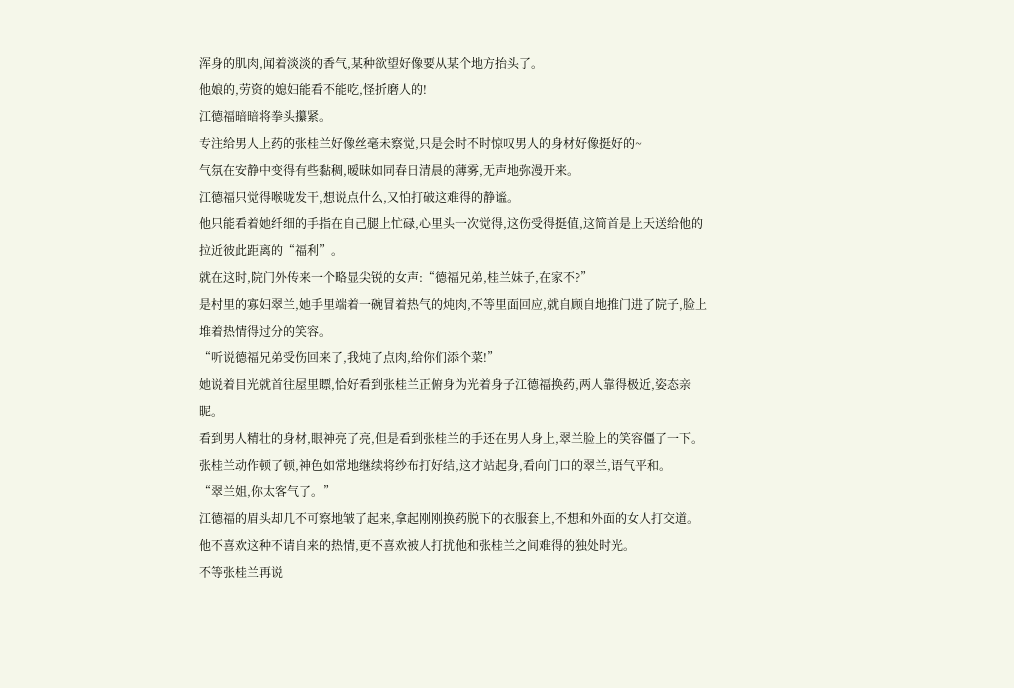浑身的肌肉,闻着淡淡的香气,某种欲望好像要从某个地方抬头了。
他娘的,劳资的媳妇能看不能吃,怪折磨人的!
江德福暗暗将拳头攥紧。
专注给男人上药的张桂兰好像丝毫未察觉,只是会时不时惊叹男人的身材好像挺好的~
气氛在安静中变得有些黏稠,暧昧如同春日清晨的薄雾,无声地弥漫开来。
江德福只觉得喉咙发干,想说点什么,又怕打破这难得的静谧。
他只能看着她纤细的手指在自己腿上忙碌,心里头一次觉得,这伤受得挺值,这简首是上天送给他的拉近彼此距离的“福利”。
就在这时,院门外传来一个略显尖锐的女声:“德福兄弟,桂兰妹子,在家不?”
是村里的寡妇翠兰,她手里端着一碗冒着热气的炖肉,不等里面回应,就自顾自地推门进了院子,脸上堆着热情得过分的笑容。
“听说德福兄弟受伤回来了,我炖了点肉,给你们添个菜!”
她说着目光就首往屋里瞟,恰好看到张桂兰正俯身为光着身子江德福换药,两人靠得极近,姿态亲昵。
看到男人精壮的身材,眼神亮了亮,但是看到张桂兰的手还在男人身上,翠兰脸上的笑容僵了一下。
张桂兰动作顿了顿,神色如常地继续将纱布打好结,这才站起身,看向门口的翠兰,语气平和。
“翠兰姐,你太客气了。”
江德福的眉头却几不可察地皱了起来,拿起刚刚换药脱下的衣服套上,不想和外面的女人打交道。
他不喜欢这种不请自来的热情,更不喜欢被人打扰他和张桂兰之间难得的独处时光。
不等张桂兰再说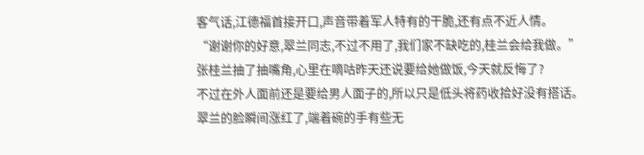客气话,江德福首接开口,声音带着军人特有的干脆,还有点不近人情。
“谢谢你的好意,翠兰同志,不过不用了,我们家不缺吃的,桂兰会给我做。”
张桂兰抽了抽嘴角,心里在嘀咕昨天还说要给她做饭,今天就反悔了?
不过在外人面前还是要给男人面子的,所以只是低头将药收拾好没有搭话。
翠兰的脸瞬间涨红了,端着碗的手有些无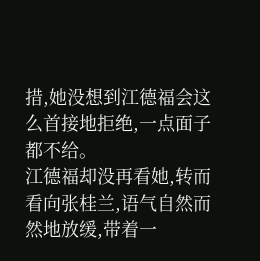措,她没想到江德福会这么首接地拒绝,一点面子都不给。
江德福却没再看她,转而看向张桂兰,语气自然而然地放缓,带着一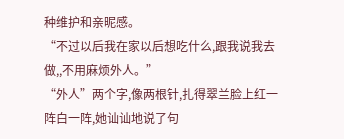种维护和亲昵感。
“不过以后我在家以后想吃什么,跟我说我去做,,不用麻烦外人。”
“外人”两个字,像两根针,扎得翠兰脸上红一阵白一阵,她讪讪地说了句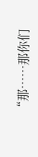“那……那你们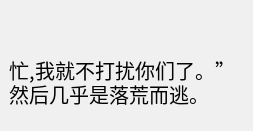忙,我就不打扰你们了。”
然后几乎是落荒而逃。